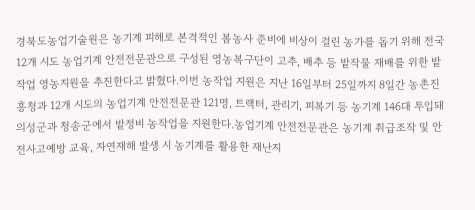경북도농업기술원은 농기계 피해로 본격적인 봄농사 준비에 비상이 걸린 농가를 돕기 위해 전국 12개 시도 농업기계 안전전문관으로 구성된 영농복구단이 고추, 배추 등 밭작물 재배를 위한 밭작업 영농지원을 추진한다고 밝혔다.이번 농작업 지원은 지난 16일부터 25일까지 8일간 농촌진흥청과 12개 시도의 농업기계 안전전문관 121명, 트랙터, 관리기, 피복기 등 농기계 146대 투입돼 의성군과 청송군에서 밭정비 농작업을 지원한다.농업기계 안전전문관은 농기계 취급조작 및 안전사고예방 교육, 자연재해 발생 시 농기계를 활용한 재난지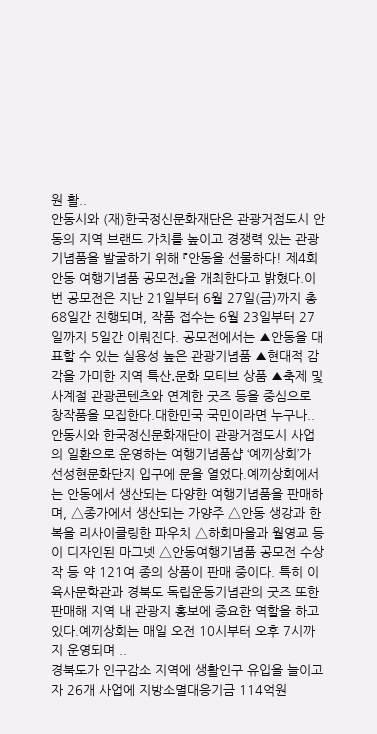원 활..
안동시와 (재)한국정신문화재단은 관광거점도시 안동의 지역 브랜드 가치를 높이고 경쟁력 있는 관광기념품을 발굴하기 위해 『안동을 선물하다! 제4회 안동 여행기념품 공모전』을 개최한다고 밝혔다.이번 공모전은 지난 21일부터 6월 27일(금)까지 총 68일간 진행되며, 작품 접수는 6월 23일부터 27일까지 5일간 이뤄진다. 공모전에서는 ▲안동을 대표할 수 있는 실용성 높은 관광기념품 ▲현대적 감각을 가미한 지역 특산․문화 모티브 상품 ▲축제 및 사계절 관광콘텐츠와 연계한 굿즈 등을 중심으로 창작품을 모집한다.대한민국 국민이라면 누구나..
안동시와 한국정신문화재단이 관광거점도시 사업의 일환으로 운영하는 여행기념품샵 ‘예끼상회’가 선성현문화단지 입구에 문을 열었다.예끼상회에서는 안동에서 생산되는 다양한 여행기념품을 판매하며, △종가에서 생산되는 가양주 △안동 생강과 한복을 리사이클링한 파우치 △하회마을과 월영교 등이 디자인된 마그넷 △안동여행기념품 공모전 수상작 등 약 121여 종의 상품이 판매 중이다. 특히 이육사문학관과 경북도 독립운동기념관의 굿즈 또한 판매해 지역 내 관광지 홍보에 중요한 역할을 하고 있다.예끼상회는 매일 오전 10시부터 오후 7시까지 운영되며 ..
경북도가 인구감소 지역에 생활인구 유입을 늘이고자 26개 사업에 지방소멸대응기금 114억원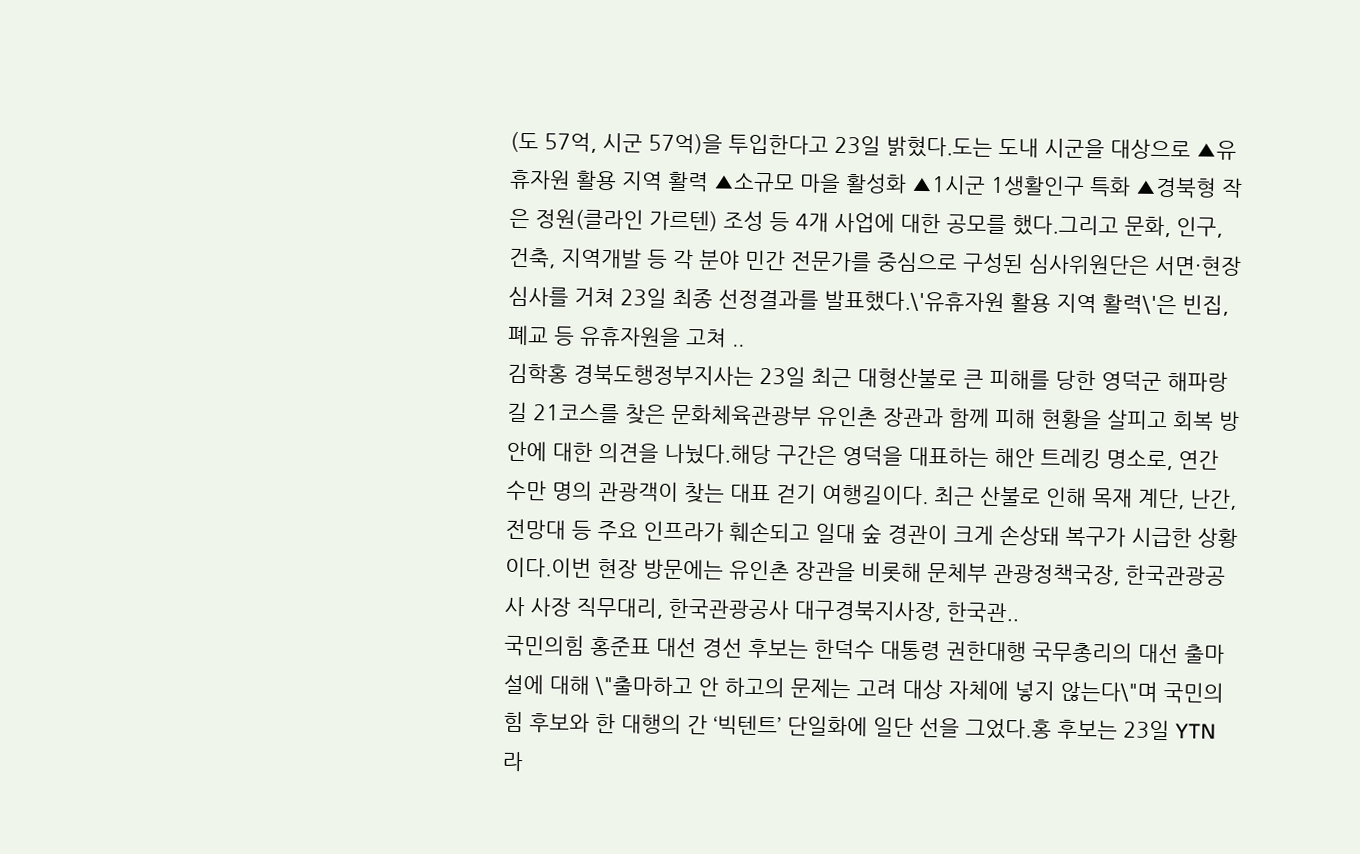(도 57억, 시군 57억)을 투입한다고 23일 밝혔다.도는 도내 시군을 대상으로 ▲유휴자원 활용 지역 활력 ▲소규모 마을 활성화 ▲1시군 1생활인구 특화 ▲경북형 작은 정원(클라인 가르텐) 조성 등 4개 사업에 대한 공모를 했다.그리고 문화, 인구, 건축, 지역개발 등 각 분야 민간 전문가를 중심으로 구성된 심사위원단은 서면·현장 심사를 거쳐 23일 최종 선정결과를 발표했다.\'유휴자원 활용 지역 활력\'은 빈집, 폐교 등 유휴자원을 고쳐 ..
김학홍 경북도행정부지사는 23일 최근 대형산불로 큰 피해를 당한 영덕군 해파랑길 21코스를 찾은 문화체육관광부 유인촌 장관과 함께 피해 현황을 살피고 회복 방안에 대한 의견을 나눴다.해당 구간은 영덕을 대표하는 해안 트레킹 명소로, 연간 수만 명의 관광객이 찾는 대표 걷기 여행길이다. 최근 산불로 인해 목재 계단, 난간, 전망대 등 주요 인프라가 훼손되고 일대 숲 경관이 크게 손상돼 복구가 시급한 상황이다.이번 현장 방문에는 유인촌 장관을 비롯해 문체부 관광정책국장, 한국관광공사 사장 직무대리, 한국관광공사 대구경북지사장, 한국관..
국민의힘 홍준표 대선 경선 후보는 한덕수 대통령 권한대행 국무총리의 대선 출마설에 대해 \"출마하고 안 하고의 문제는 고려 대상 자체에 넣지 않는다\"며 국민의힘 후보와 한 대행의 간 ‘빅텐트’ 단일화에 일단 선을 그었다.홍 후보는 23일 YTN 라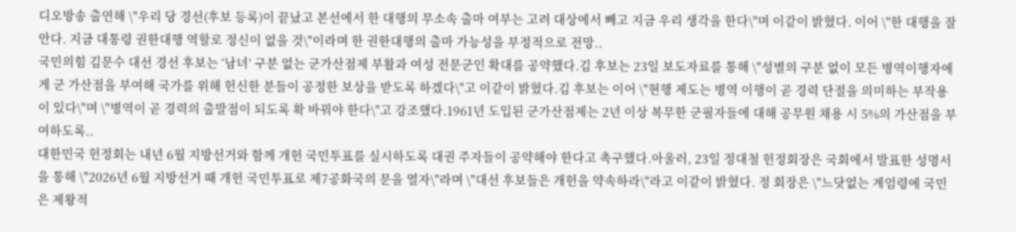디오방송 출연해 \"우리 당 경선(후보 등록)이 끝났고 본선에서 한 대행의 무소속 출마 여부는 고려 대상에서 빼고 지금 우리 생각을 한다\"며 이같이 밝혔다. 이어 \"한 대행을 잘 안다. 지금 대통령 권한대행 역할로 정신이 없을 것\"이라며 한 권한대행의 출마 가능성을 부정적으로 전망..
국민의힘 김문수 대선 경선 후보는 ‘남녀’ 구분 없는 군가산점제 부활과 여성 전문군인 확대를 공약했다.김 후보는 23일 보도자료를 통해 \"성별의 구분 없이 모든 병역이행자에게 군 가산점을 부여해 국가를 위해 헌신한 분들이 공정한 보상을 받도록 하겠다\"고 이같이 밝혔다.김 후보는 이어 \"현행 제도는 병역 이행이 곧 경력 단절을 의미하는 부작용이 있다\"며 \"병역이 곧 경력의 출발점이 되도록 확 바꿔야 한다\"고 강조했다.1961년 도입된 군가산점제는 2년 이상 복무한 군필자들에 대해 공무원 채용 시 5%의 가산점을 부여하도록..
대한민국 헌정회는 내년 6월 지방선거와 함께 개헌 국민투표를 실시하도록 대권 주자들이 공약해야 한다고 촉구했다.아울러, 23일 정대철 헌정회장은 국회에서 발표한 성명서을 통해 \"2026년 6월 지방선거 때 개헌 국민투표로 제7공화국의 문을 열자\"라며 \"대선 후보들은 개헌을 약속하라\"라고 이같이 밝혔다. 정 회장은 \"느닷없는 계엄령에 국민은 제왕적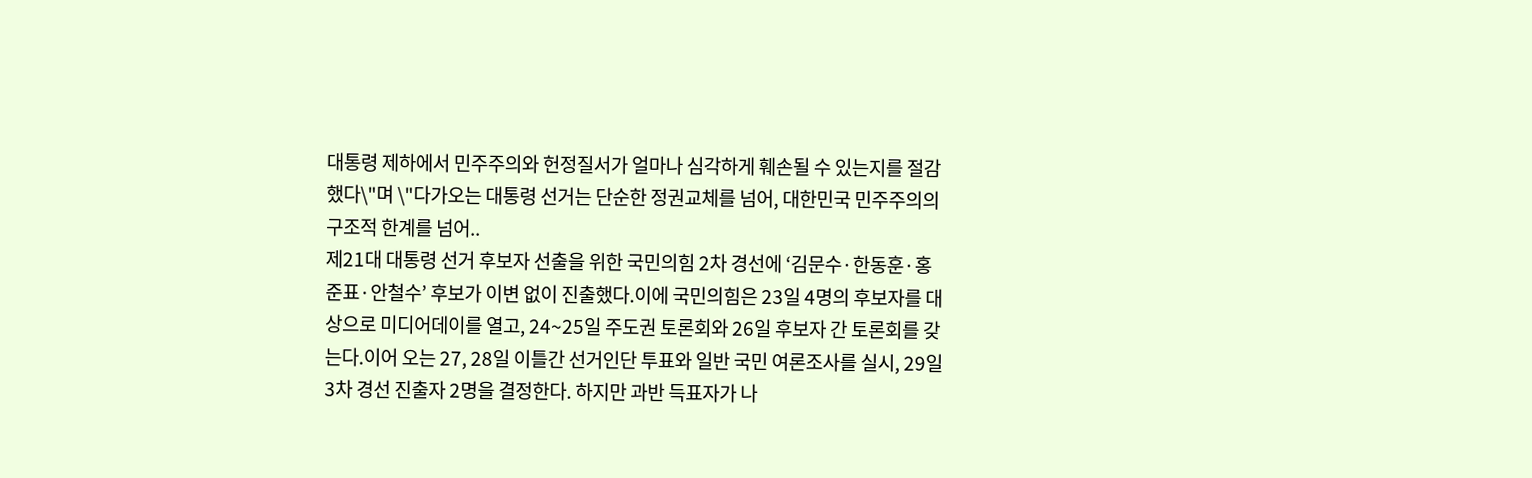대통령 제하에서 민주주의와 헌정질서가 얼마나 심각하게 훼손될 수 있는지를 절감했다\"며 \"다가오는 대통령 선거는 단순한 정권교체를 넘어, 대한민국 민주주의의 구조적 한계를 넘어..
제21대 대통령 선거 후보자 선출을 위한 국민의힘 2차 경선에 ‘김문수·한동훈·홍준표·안철수’ 후보가 이변 없이 진출했다.이에 국민의힘은 23일 4명의 후보자를 대상으로 미디어데이를 열고, 24~25일 주도권 토론회와 26일 후보자 간 토론회를 갖는다.이어 오는 27, 28일 이틀간 선거인단 투표와 일반 국민 여론조사를 실시, 29일 3차 경선 진출자 2명을 결정한다. 하지만 과반 득표자가 나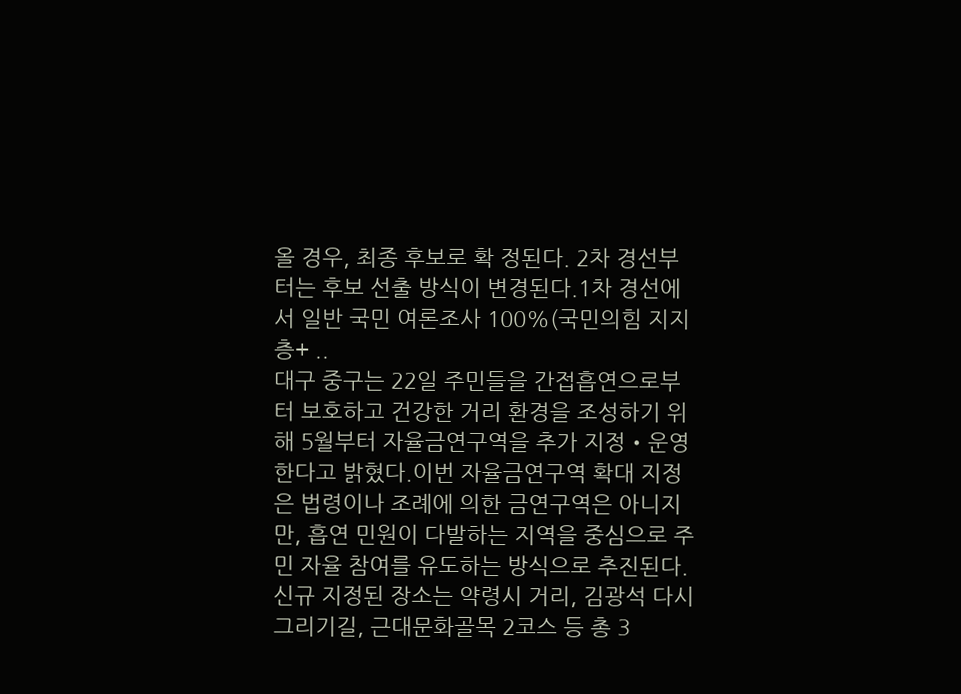올 경우, 최종 후보로 확 정된다. 2차 경선부터는 후보 선출 방식이 변경된다.1차 경선에서 일반 국민 여론조사 100%(국민의힘 지지층+ ..
대구 중구는 22일 주민들을 간접흡연으로부터 보호하고 건강한 거리 환경을 조성하기 위해 5월부터 자율금연구역을 추가 지정‧운영한다고 밝혔다.이번 자율금연구역 확대 지정은 법령이나 조례에 의한 금연구역은 아니지만, 흡연 민원이 다발하는 지역을 중심으로 주민 자율 참여를 유도하는 방식으로 추진된다. 신규 지정된 장소는 약령시 거리, 김광석 다시그리기길, 근대문화골목 2코스 등 총 3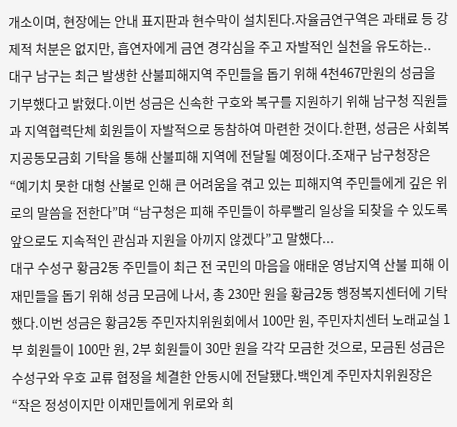개소이며, 현장에는 안내 표지판과 현수막이 설치된다.자율금연구역은 과태료 등 강제적 처분은 없지만, 흡연자에게 금연 경각심을 주고 자발적인 실천을 유도하는..
대구 남구는 최근 발생한 산불피해지역 주민들을 돕기 위해 4천467만원의 성금을 기부했다고 밝혔다.이번 성금은 신속한 구호와 복구를 지원하기 위해 남구청 직원들과 지역협력단체 회원들이 자발적으로 동참하여 마련한 것이다.한편, 성금은 사회복지공동모금회 기탁을 통해 산불피해 지역에 전달될 예정이다.조재구 남구청장은 “예기치 못한 대형 산불로 인해 큰 어려움을 겪고 있는 피해지역 주민들에게 깊은 위로의 말씀을 전한다”며 “남구청은 피해 주민들이 하루빨리 일상을 되찾을 수 있도록 앞으로도 지속적인 관심과 지원을 아끼지 않겠다”고 말했다...
대구 수성구 황금2동 주민들이 최근 전 국민의 마음을 애태운 영남지역 산불 피해 이재민들을 돕기 위해 성금 모금에 나서, 총 230만 원을 황금2동 행정복지센터에 기탁했다.이번 성금은 황금2동 주민자치위원회에서 100만 원, 주민자치센터 노래교실 1부 회원들이 100만 원, 2부 회원들이 30만 원을 각각 모금한 것으로, 모금된 성금은 수성구와 우호 교류 협정을 체결한 안동시에 전달됐다.백인계 주민자치위원장은 “작은 정성이지만 이재민들에게 위로와 희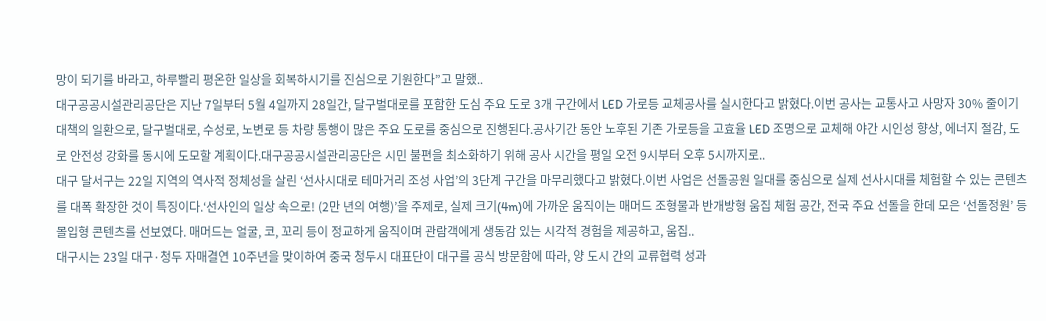망이 되기를 바라고, 하루빨리 평온한 일상을 회복하시기를 진심으로 기원한다”고 말했..
대구공공시설관리공단은 지난 7일부터 5월 4일까지 28일간, 달구벌대로를 포함한 도심 주요 도로 3개 구간에서 LED 가로등 교체공사를 실시한다고 밝혔다.이번 공사는 교통사고 사망자 30% 줄이기 대책의 일환으로, 달구벌대로, 수성로, 노변로 등 차량 통행이 많은 주요 도로를 중심으로 진행된다.공사기간 동안 노후된 기존 가로등을 고효율 LED 조명으로 교체해 야간 시인성 향상, 에너지 절감, 도로 안전성 강화를 동시에 도모할 계획이다.대구공공시설관리공단은 시민 불편을 최소화하기 위해 공사 시간을 평일 오전 9시부터 오후 5시까지로..
대구 달서구는 22일 지역의 역사적 정체성을 살린 ‘선사시대로 테마거리 조성 사업’의 3단계 구간을 마무리했다고 밝혔다.이번 사업은 선돌공원 일대를 중심으로 실제 선사시대를 체험할 수 있는 콘텐츠를 대폭 확장한 것이 특징이다.‘선사인의 일상 속으로! (2만 년의 여행)’을 주제로, 실제 크기(4m)에 가까운 움직이는 매머드 조형물과 반개방형 움집 체험 공간, 전국 주요 선돌을 한데 모은 ‘선돌정원’ 등 몰입형 콘텐츠를 선보였다. 매머드는 얼굴, 코, 꼬리 등이 정교하게 움직이며 관람객에게 생동감 있는 시각적 경험을 제공하고, 움집..
대구시는 23일 대구·청두 자매결연 10주년을 맞이하여 중국 청두시 대표단이 대구를 공식 방문함에 따라, 양 도시 간의 교류협력 성과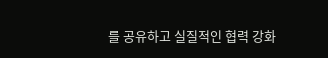를 공유하고 실질적인 협력 강화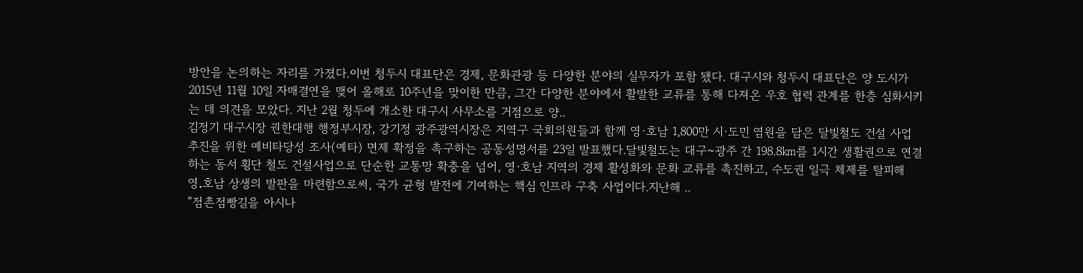방안을 논의하는 자리를 가졌다.이번 청두시 대표단은 경제, 문화관광 등 다양한 분야의 실무자가 포함 됐다. 대구시와 청두시 대표단은 양 도시가 2015년 11월 10일 자매결연을 맺어 올해로 10주년을 맞이한 만큼, 그간 다양한 분야에서 활발한 교류를 통해 다져온 우호 협력 관계를 한층 심화시키는 데 의견을 모았다. 지난 2월 청두에 개소한 대구시 사무소를 거점으로 양..
김정기 대구시장 권한대행 행정부시장, 강기정 광주광역시장은 지역구 국회의원들과 함께 영·호남 1,800만 시·도민 염원을 담은 달빛철도 건설 사업 추진을 위한 예비타당성 조사(예타) 면제 확정을 촉구하는 공동성명서를 23일 발표했다.달빛철도는 대구~광주 간 198.8㎞를 1시간 생활권으로 연결하는 동서 횡단 철도 건설사업으로 단순한 교통망 확충을 넘어, 영·호남 지역의 경제 활성화와 문화 교류를 촉진하고, 수도권 일극 체제를 탈피해 영․호남 상생의 발판을 마련함으로써, 국가 균형 발전에 기여하는 핵심 인프라 구축 사업이다.지난해 ..
“점촌점빵길을 아시나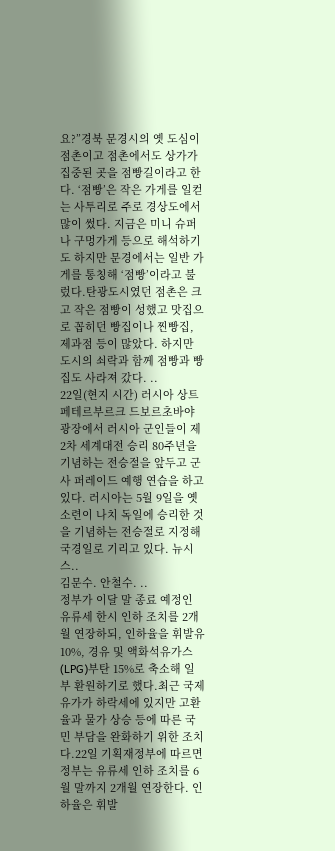요?”경북 문경시의 옛 도심이 점촌이고 점촌에서도 상가가 집중된 곳을 점빵길이라고 한다. ‘점빵’은 작은 가게를 일컫는 사투리로 주로 경상도에서 많이 썼다. 지금은 미니 슈퍼나 구멍가게 등으로 해석하기도 하지만 문경에서는 일반 가게를 통칭해 ‘점빵’이라고 불렀다.탄광도시였던 점촌은 크고 작은 점빵이 성했고 맛집으로 꼽히던 빵집이나 찐빵집, 제과점 등이 많았다. 하지만 도시의 쇠락과 함께 점빵과 빵집도 사라져 갔다. ..
22일(현지 시간) 러시아 상트페테르부르크 드보르초바야 광장에서 러시아 군인들이 제2차 세계대전 승리 80주년을 기념하는 전승절을 앞두고 군사 퍼레이드 예행 연습을 하고 있다. 러시아는 5월 9일을 옛 소련이 나치 독일에 승리한 것을 기념하는 전승절로 지정해 국경일로 기리고 있다. 뉴시스..
김문수. 안철수. ..
정부가 이달 말 종료 예정인 유류세 한시 인하 조치를 2개월 연장하되, 인하율을 휘발유 10%, 경유 및 액화석유가스(LPG)부탄 15%로 축소해 일부 환원하기로 했다.최근 국제유가가 하락세에 있지만 고환율과 물가 상승 등에 따른 국민 부담을 완화하기 위한 조치다.22일 기획재정부에 따르면 정부는 유류세 인하 조치를 6월 말까지 2개월 연장한다. 인하율은 휘발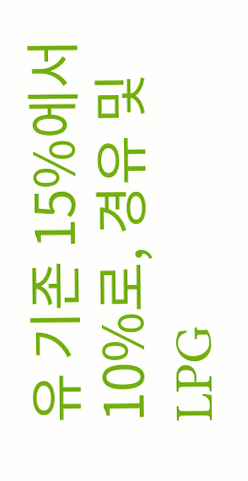유 기존 15%에서 10%로, 경유 및 LPG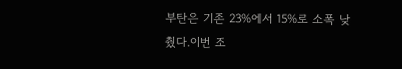부탄은 기존 23%에서 15%로 소폭 낮췄다.이번 조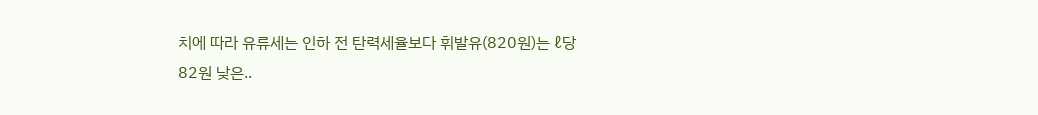치에 따라 유류세는 인하 전 탄력세율보다 휘발유(820원)는 ℓ당 82원 낮은..